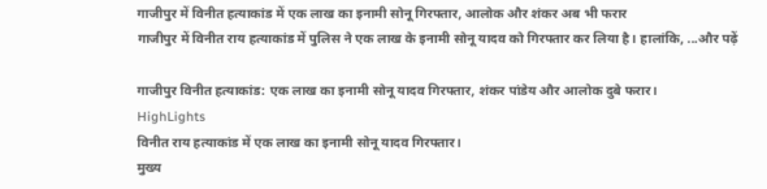गाजीपुर में विनीत हत्याकांड में एक लाख का इनामी सोनू गिरफ्तार, आलोक और शंकर अब भी फरार
गाजीपुर में विनीत राय हत्याकांड में पुलिस ने एक लाख के इनामी सोनू यादव को गिरफ्तार कर लिया है। हालांकि, ...और पढ़ें

गाजीपुर विनीत हत्याकांड: एक लाख का इनामी सोनू यादव गिरफ्तार, शंकर पांडेय और आलोक दुबे फरार।
HighLights
विनीत राय हत्याकांड में एक लाख का इनामी सोनू यादव गिरफ्तार।
मुख्य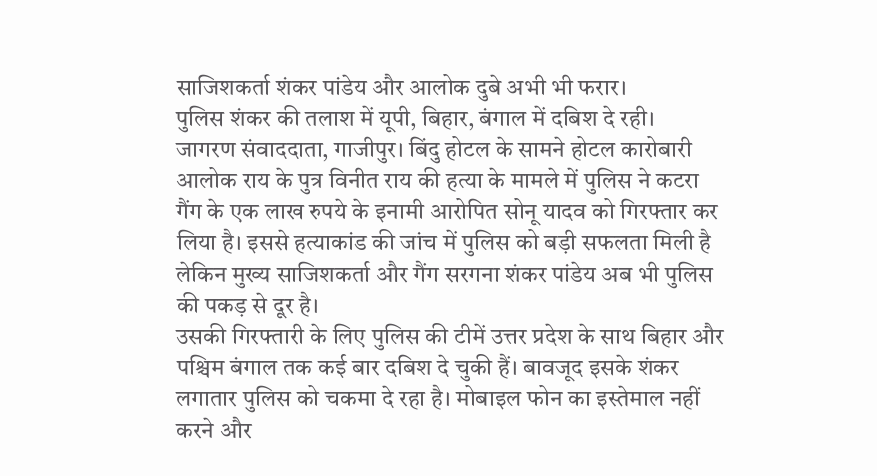साजिशकर्ता शंकर पांडेय और आलोक दुबे अभी भी फरार।
पुलिस शंकर की तलाश में यूपी, बिहार, बंगाल में दबिश दे रही।
जागरण संवाददाता, गाजीपुर। बिंदु होटल के सामने होटल कारोबारी आलोक राय के पुत्र विनीत राय की हत्या के मामले में पुलिस ने कटरा गैंग के एक लाख रुपये के इनामी आरोपित सोनू यादव को गिरफ्तार कर लिया है। इससे हत्याकांड की जांच में पुलिस को बड़ी सफलता मिली है लेकिन मुख्य साजिशकर्ता और गैंग सरगना शंकर पांडेय अब भी पुलिस की पकड़ से दूर है।
उसकी गिरफ्तारी के लिए पुलिस की टीमें उत्तर प्रदेश के साथ बिहार और पश्चिम बंगाल तक कई बार दबिश दे चुकी हैं। बावजूद इसके शंकर लगातार पुलिस को चकमा दे रहा है। मोबाइल फोन का इस्तेमाल नहीं करने और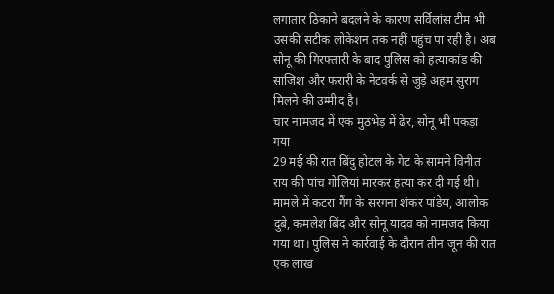लगातार ठिकाने बदलने के कारण सर्विलांस टीम भी उसकी सटीक लोकेशन तक नहीं पहुंच पा रही है। अब सोनू की गिरफ्तारी के बाद पुलिस को हत्याकांड की साजिश और फरारी के नेटवर्क से जुड़े अहम सुराग मिलने की उम्मीद है।
चार नामजद में एक मुठभेड़ में ढेर, सोनू भी पकड़ा गया
29 मई की रात बिंदु होटल के गेट के सामने विनीत राय की पांच गोलियां मारकर हत्या कर दी गई थी। मामले में कटरा गैंग के सरगना शंकर पांडेय, आलोक दुबे, कमलेश बिंद और सोनू यादव को नामजद किया गया था। पुलिस ने कार्रवाई के दौरान तीन जून की रात एक लाख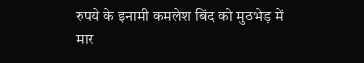रुपये के इनामी कमलेश बिंद को मुठभेड़ में मार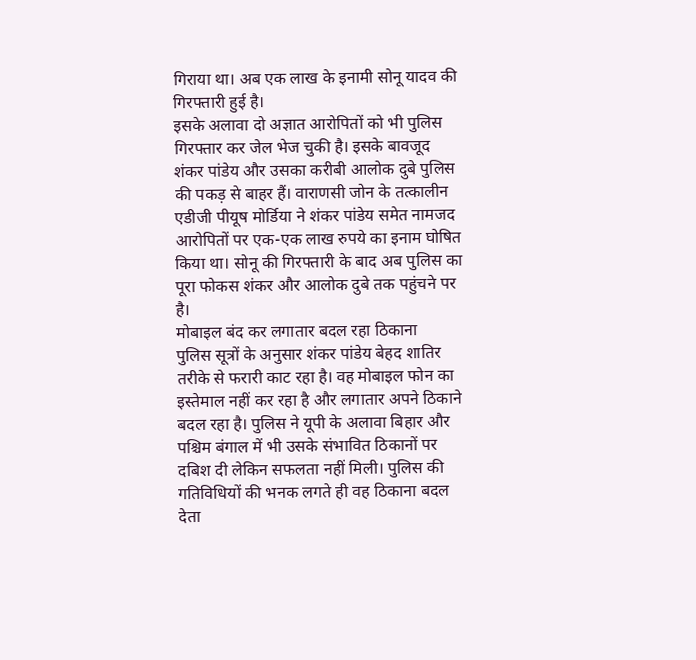गिराया था। अब एक लाख के इनामी सोनू यादव की गिरफ्तारी हुई है।
इसके अलावा दो अज्ञात आरोपितों को भी पुलिस गिरफ्तार कर जेल भेज चुकी है। इसके बावजूद शंकर पांडेय और उसका करीबी आलोक दुबे पुलिस की पकड़ से बाहर हैं। वाराणसी जोन के तत्कालीन एडीजी पीयूष मोर्डिया ने शंकर पांडेय समेत नामजद आरोपितों पर एक-एक लाख रुपये का इनाम घोषित किया था। सोनू की गिरफ्तारी के बाद अब पुलिस का पूरा फोकस शंकर और आलोक दुबे तक पहुंचने पर है।
मोबाइल बंद कर लगातार बदल रहा ठिकाना
पुलिस सूत्रों के अनुसार शंकर पांडेय बेहद शातिर तरीके से फरारी काट रहा है। वह मोबाइल फोन का इस्तेमाल नहीं कर रहा है और लगातार अपने ठिकाने बदल रहा है। पुलिस ने यूपी के अलावा बिहार और पश्चिम बंगाल में भी उसके संभावित ठिकानों पर दबिश दी लेकिन सफलता नहीं मिली। पुलिस की गतिविधियों की भनक लगते ही वह ठिकाना बदल देता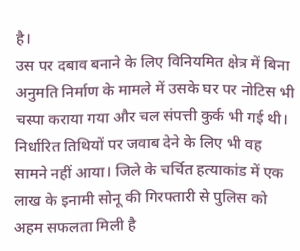है।
उस पर दबाव बनाने के लिए विनियमित क्षेत्र में बिना अनुमति निर्माण के मामले में उसके घर पर नोटिस भी चस्पा कराया गया और चल संपत्ती कुर्क भी गई थी। निर्धारित तिथियों पर जवाब देने के लिए भी वह सामने नहीं आया। जिले के चर्चित हत्याकांड में एक लाख के इनामी सोनू की गिरफ्तारी से पुलिस को अहम सफलता मिली है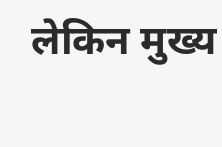लेकिन मुख्य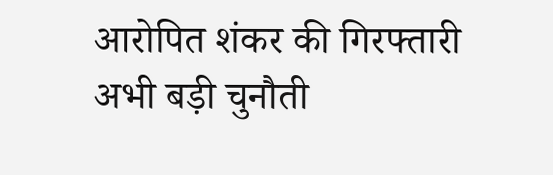आरोपित शंकर की गिरफ्तारी अभी बड़ी चुनौती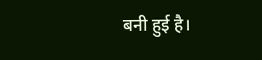बनी हुई है।